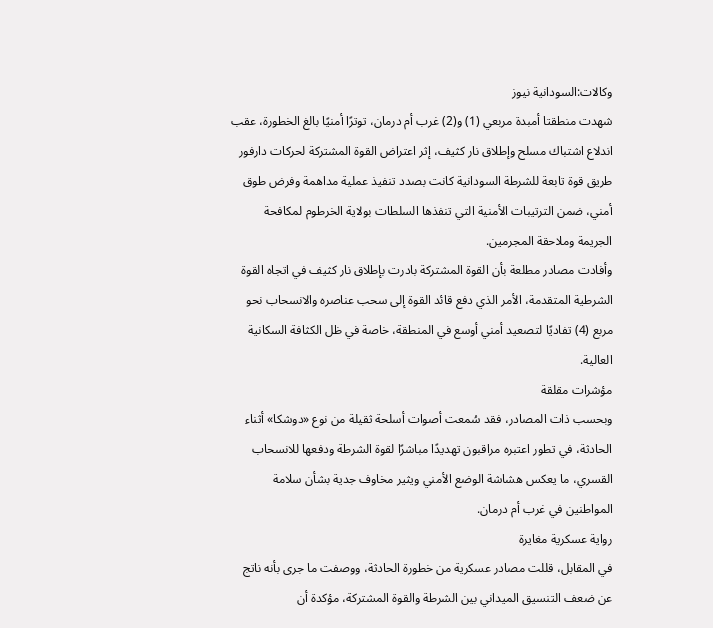وكالات:السودانية نيوز
شهدت منطقتا أمبدة مربعي (1) و(2) غرب أم درمان، توترًا أمنيًا بالغ الخطورة، عقب اندلاع اشتباك مسلح وإطلاق نار كثيف، إثر اعتراض القوة المشتركة لحركات دارفور طريق قوة تابعة للشرطة السودانية كانت بصدد تنفيذ عملية مداهمة وفرض طوق أمني، ضمن الترتيبات الأمنية التي تنفذها السلطات بولاية الخرطوم لمكافحة الجريمة وملاحقة المجرمين.
وأفادت مصادر مطلعة بأن القوة المشتركة بادرت بإطلاق نار كثيف في اتجاه القوة الشرطية المتقدمة، الأمر الذي دفع قائد القوة إلى سحب عناصره والانسحاب نحو مربع (4) تفاديًا لتصعيد أمني أوسع في المنطقة، خاصة في ظل الكثافة السكانية العالية.
مؤشرات مقلقة
وبحسب ذات المصادر، فقد سُمعت أصوات أسلحة ثقيلة من نوع «دوشكا» أثناء الحادثة، في تطور اعتبره مراقبون تهديدًا مباشرًا لقوة الشرطة ودفعها للانسحاب القسري، ما يعكس هشاشة الوضع الأمني ويثير مخاوف جدية بشأن سلامة المواطنين في غرب أم درمان.
رواية عسكرية مغايرة
في المقابل، قللت مصادر عسكرية من خطورة الحادثة، ووصفت ما جرى بأنه ناتج عن ضعف التنسيق الميداني بين الشرطة والقوة المشتركة، مؤكدة أن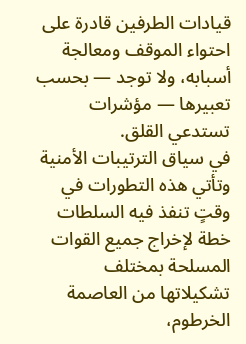قيادات الطرفين قادرة على احتواء الموقف ومعالجة أسبابه، ولا توجد — بحسب تعبيرها — مؤشرات تستدعي القلق.
في سياق الترتيبات الأمنية
وتأتي هذه التطورات في وقتٍ تنفذ فيه السلطات خطة لإخراج جميع القوات المسلحة بمختلف تشكيلاتها من العاصمة الخرطوم،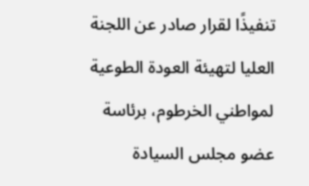تنفيذًا لقرار صادر عن اللجنة العليا لتهيئة العودة الطوعية لمواطني الخرطوم، برئاسة عضو مجلس السيادة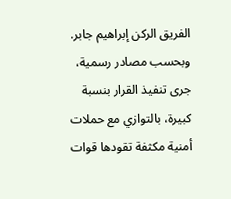الفريق الركن إبراهيم جابر.
وبحسب مصادر رسمية، جرى تنفيذ القرار بنسبة كبيرة، بالتوازي مع حملات أمنية مكثفة تقودها قوات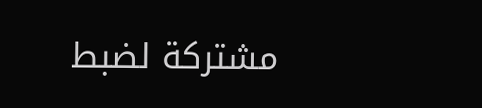مشتركة لضبط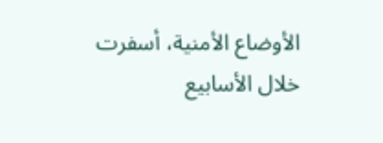الأوضاع الأمنية، أسفرت خلال الأسابيع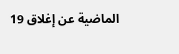الماضية عن إغلاق 19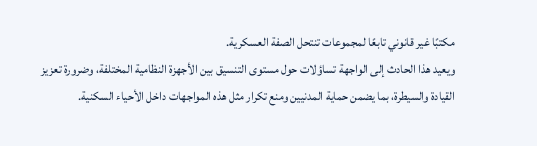مكتبًا غير قانوني تابعًا لمجموعات تنتحل الصفة العسكرية.
ويعيد هذا الحادث إلى الواجهة تساؤلات حول مستوى التنسيق بين الأجهزة النظامية المختلفة، وضرورة تعزيز القيادة والسيطرة، بما يضمن حماية المدنيين ومنع تكرار مثل هذه المواجهات داخل الأحياء السكنية.